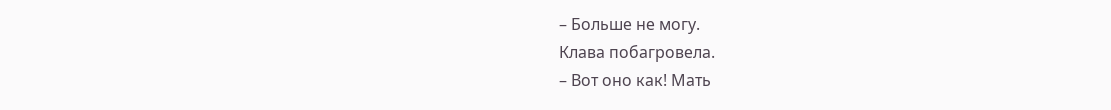– Больше не могу.
Клава побагровела.
– Вот оно как! Мать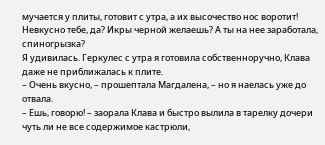мучается у плиты, готовит с утра, а их высочество нос воротит! Невкусно тебе, да? Икры черной желаешь? А ты на нее заработала, спиногрызка?
Я удивилась. Геркулес с утра я готовила собственноручно, Клава даже не приближалась к плите.
– Очень вкусно, – прошептала Магдалена, – но я наелась уже до отвала.
– Ешь, говорю! – заорала Клава и быстро вылила в тарелку дочери чуть ли не все содержимое кастрюли,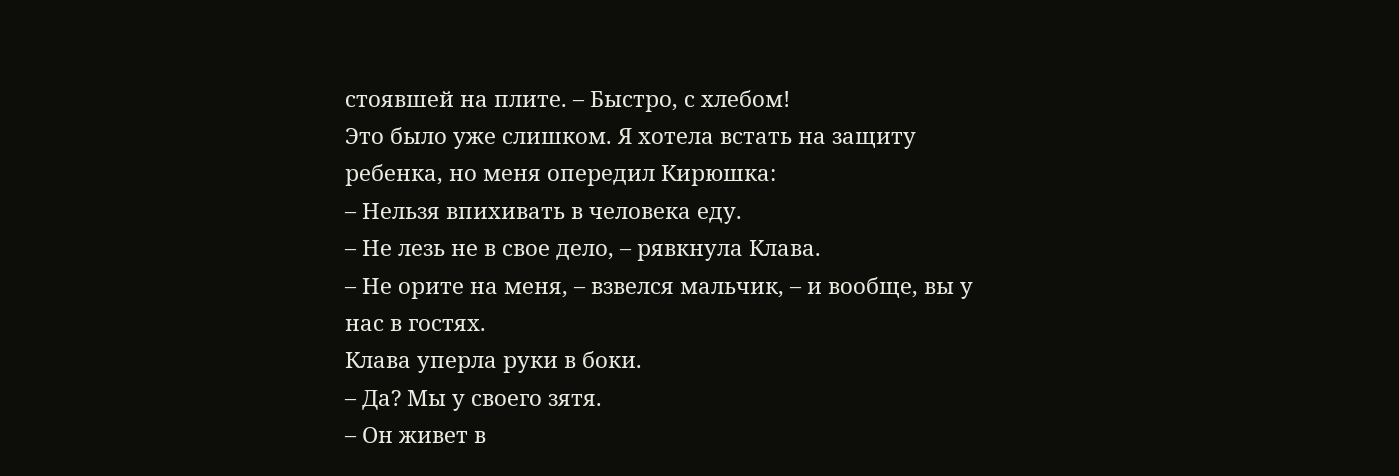стоявшей на плите. – Быстро, с хлебом!
Это было уже слишком. Я хотела встать на защиту ребенка, но меня опередил Кирюшка:
– Нельзя впихивать в человека еду.
– Не лезь не в свое дело, – рявкнула Клава.
– Не орите на меня, – взвелся мальчик, – и вообще, вы у нас в гостях.
Клава уперла руки в боки.
– Да? Мы у своего зятя.
– Он живет в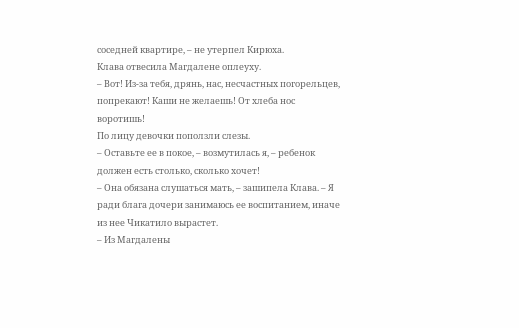соседней квартире, – не утерпел Кирюха.
Клава отвесила Магдалене оплеуху.
– Вот! Из-за тебя, дрянь, нас, несчастных погорельцев, попрекают! Каши не желаешь! От хлеба нос воротишь!
По лицу девочки поползли слезы.
– Оставьте ее в покое, – возмутилась я, – ребенок должен есть столько, сколько хочет!
– Она обязана слушаться мать, – зашипела Клава. – Я ради блага дочери занимаюсь ее воспитанием, иначе из нее Чикатило вырастет.
– Из Магдалены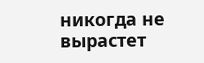никогда не вырастет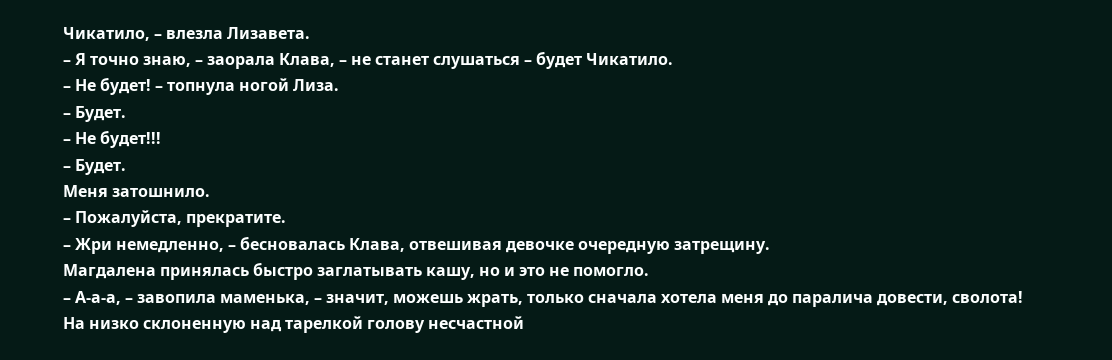Чикатило, – влезла Лизавета.
– Я точно знаю, – заорала Клава, – не станет слушаться – будет Чикатило.
– Не будет! – топнула ногой Лиза.
– Будет.
– Не будет!!!
– Будет.
Меня затошнило.
– Пожалуйста, прекратите.
– Жри немедленно, – бесновалась Клава, отвешивая девочке очередную затрещину.
Магдалена принялась быстро заглатывать кашу, но и это не помогло.
– А-а-а, – завопила маменька, – значит, можешь жрать, только сначала хотела меня до паралича довести, сволота!
На низко склоненную над тарелкой голову несчастной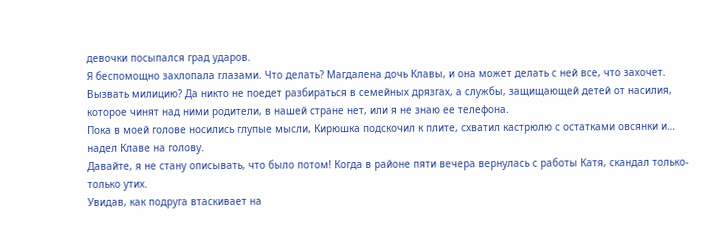девочки посыпался град ударов.
Я беспомощно захлопала глазами. Что делать? Магдалена дочь Клавы, и она может делать с ней все, что захочет. Вызвать милицию? Да никто не поедет разбираться в семейных дрязгах, а службы, защищающей детей от насилия, которое чинят над ними родители, в нашей стране нет, или я не знаю ее телефона.
Пока в моей голове носились глупые мысли, Кирюшка подскочил к плите, схватил кастрюлю с остатками овсянки и… надел Клаве на голову.
Давайте, я не стану описывать, что было потом! Когда в районе пяти вечера вернулась с работы Катя, скандал только-только утих.
Увидав, как подруга втаскивает на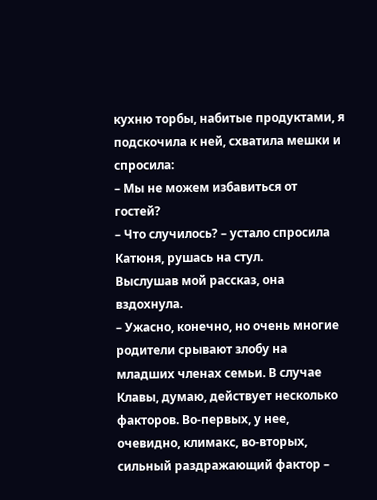кухню торбы, набитые продуктами, я подскочила к ней, схватила мешки и спросила:
– Мы не можем избавиться от гостей?
– Что случилось? – устало спросила Катюня, рушась на стул.
Выслушав мой рассказ, она вздохнула.
– Ужасно, конечно, но очень многие родители срывают злобу на младших членах семьи. В случае Клавы, думаю, действует несколько факторов. Во-первых, у нее, очевидно, климакс, во-вторых, сильный раздражающий фактор –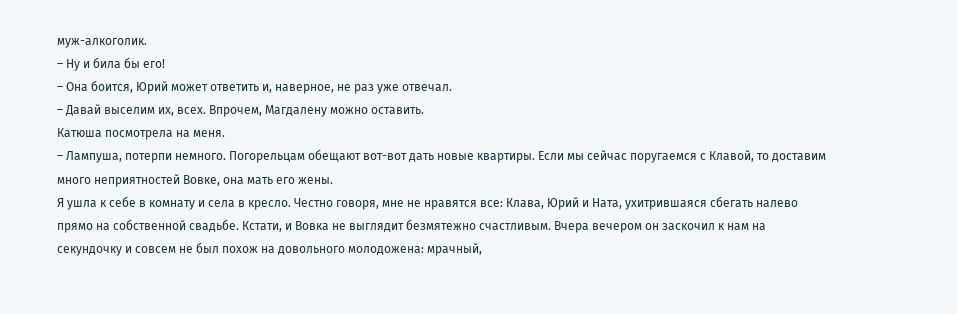муж-алкоголик.
– Ну и била бы его!
– Она боится, Юрий может ответить и, наверное, не раз уже отвечал.
– Давай выселим их, всех. Впрочем, Магдалену можно оставить.
Катюша посмотрела на меня.
– Лампуша, потерпи немного. Погорельцам обещают вот-вот дать новые квартиры. Если мы сейчас поругаемся с Клавой, то доставим много неприятностей Вовке, она мать его жены.
Я ушла к себе в комнату и села в кресло. Честно говоря, мне не нравятся все: Клава, Юрий и Ната, ухитрившаяся сбегать налево прямо на собственной свадьбе. Кстати, и Вовка не выглядит безмятежно счастливым. Вчера вечером он заскочил к нам на секундочку и совсем не был похож на довольного молодожена: мрачный,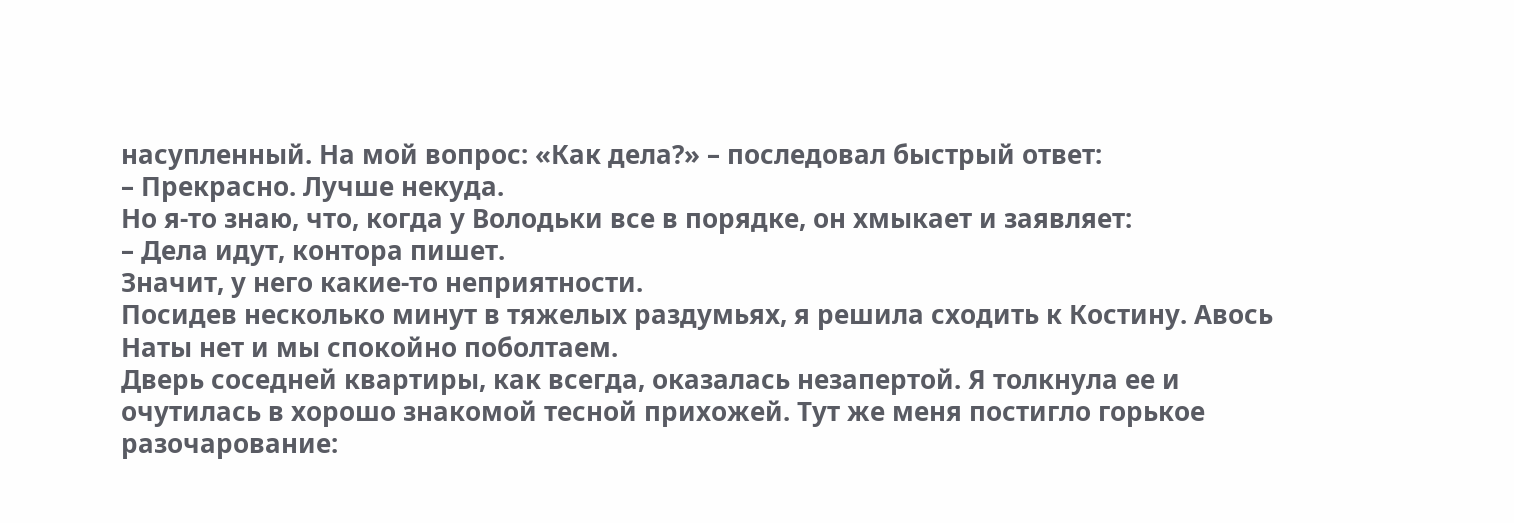насупленный. На мой вопрос: «Как дела?» – последовал быстрый ответ:
– Прекрасно. Лучше некуда.
Но я-то знаю, что, когда у Володьки все в порядке, он хмыкает и заявляет:
– Дела идут, контора пишет.
Значит, у него какие-то неприятности.
Посидев несколько минут в тяжелых раздумьях, я решила сходить к Костину. Авось Наты нет и мы спокойно поболтаем.
Дверь соседней квартиры, как всегда, оказалась незапертой. Я толкнула ее и очутилась в хорошо знакомой тесной прихожей. Тут же меня постигло горькое разочарование: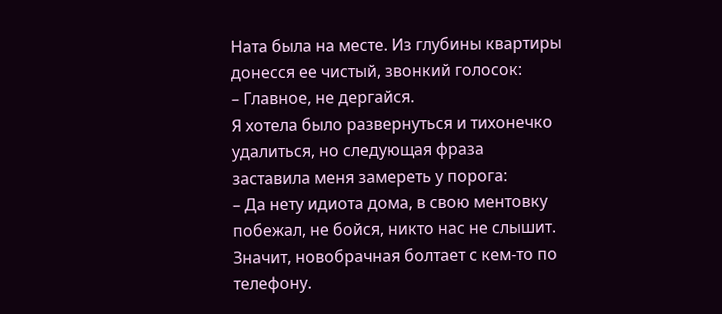Ната была на месте. Из глубины квартиры донесся ее чистый, звонкий голосок:
– Главное, не дергайся.
Я хотела было развернуться и тихонечко удалиться, но следующая фраза заставила меня замереть у порога:
– Да нету идиота дома, в свою ментовку побежал, не бойся, никто нас не слышит.
Значит, новобрачная болтает с кем-то по телефону.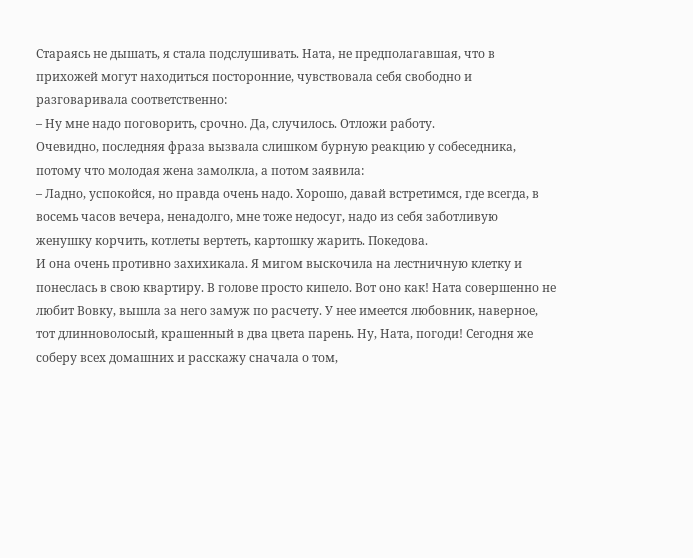Стараясь не дышать, я стала подслушивать. Ната, не предполагавшая, что в прихожей могут находиться посторонние, чувствовала себя свободно и разговаривала соответственно:
– Ну мне надо поговорить, срочно. Да, случилось. Отложи работу.
Очевидно, последняя фраза вызвала слишком бурную реакцию у собеседника, потому что молодая жена замолкла, а потом заявила:
– Ладно, успокойся, но правда очень надо. Хорошо, давай встретимся, где всегда, в восемь часов вечера, ненадолго, мне тоже недосуг, надо из себя заботливую женушку корчить, котлеты вертеть, картошку жарить. Покедова.
И она очень противно захихикала. Я мигом выскочила на лестничную клетку и понеслась в свою квартиру. В голове просто кипело. Вот оно как! Ната совершенно не любит Вовку, вышла за него замуж по расчету. У нее имеется любовник, наверное, тот длинноволосый, крашенный в два цвета парень. Ну, Ната, погоди! Сегодня же соберу всех домашних и расскажу сначала о том,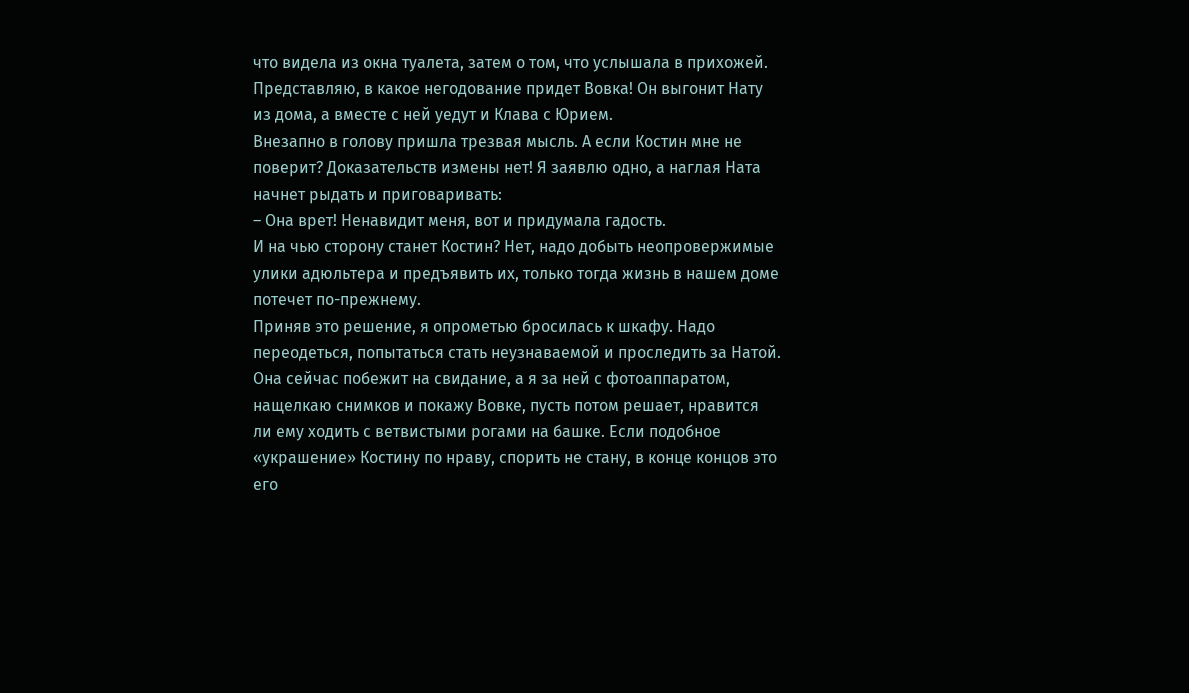что видела из окна туалета, затем о том, что услышала в прихожей. Представляю, в какое негодование придет Вовка! Он выгонит Нату из дома, а вместе с ней уедут и Клава с Юрием.
Внезапно в голову пришла трезвая мысль. А если Костин мне не поверит? Доказательств измены нет! Я заявлю одно, а наглая Ната начнет рыдать и приговаривать:
– Она врет! Ненавидит меня, вот и придумала гадость.
И на чью сторону станет Костин? Нет, надо добыть неопровержимые улики адюльтера и предъявить их, только тогда жизнь в нашем доме потечет по-прежнему.
Приняв это решение, я опрометью бросилась к шкафу. Надо переодеться, попытаться стать неузнаваемой и проследить за Натой. Она сейчас побежит на свидание, а я за ней с фотоаппаратом, нащелкаю снимков и покажу Вовке, пусть потом решает, нравится ли ему ходить с ветвистыми рогами на башке. Если подобное «украшение» Костину по нраву, спорить не стану, в конце концов это его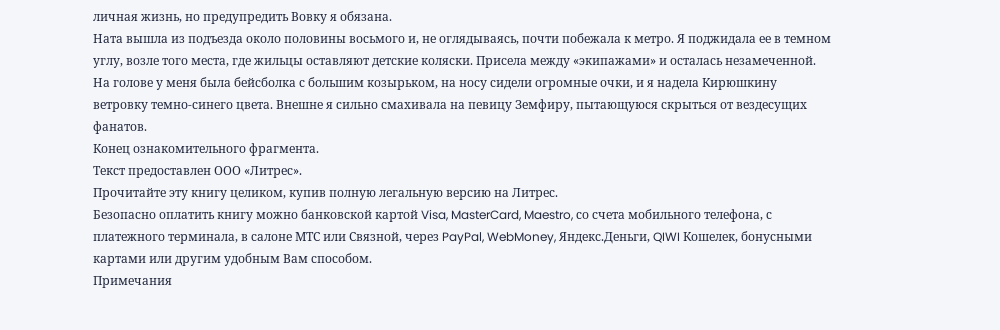личная жизнь, но предупредить Вовку я обязана.
Ната вышла из подъезда около половины восьмого и, не оглядываясь, почти побежала к метро. Я поджидала ее в темном углу, возле того места, где жильцы оставляют детские коляски. Присела между «экипажами» и осталась незамеченной. На голове у меня была бейсболка с большим козырьком, на носу сидели огромные очки, и я надела Кирюшкину ветровку темно-синего цвета. Внешне я сильно смахивала на певицу Земфиру, пытающуюся скрыться от вездесущих фанатов.
Конец ознакомительного фрагмента.
Текст предоставлен ООО «Литрес».
Прочитайте эту книгу целиком, купив полную легальную версию на Литрес.
Безопасно оплатить книгу можно банковской картой Visa, MasterCard, Maestro, со счета мобильного телефона, с платежного терминала, в салоне МТС или Связной, через PayPal, WebMoney, Яндекс.Деньги, QIWI Кошелек, бонусными картами или другим удобным Вам способом.
Примечания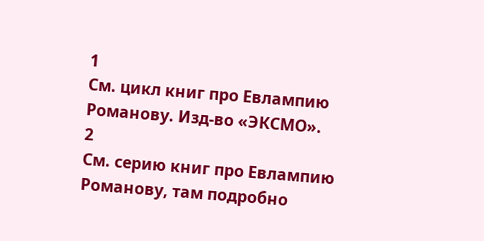1
См. цикл книг про Евлампию Романову. Изд-во «ЭКСМО».
2
См. серию книг про Евлампию Романову, там подробно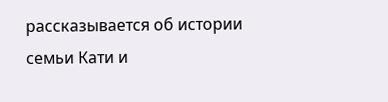рассказывается об истории семьи Кати и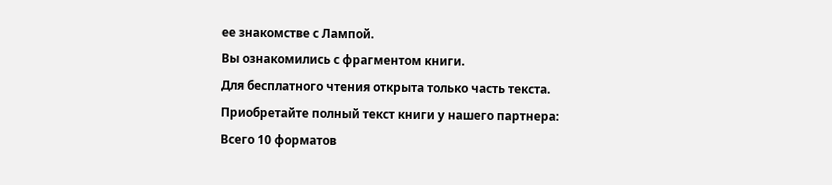ее знакомстве с Лампой.
Вы ознакомились с фрагментом книги.
Для бесплатного чтения открыта только часть текста.
Приобретайте полный текст книги у нашего партнера:
Всего 10 форматов